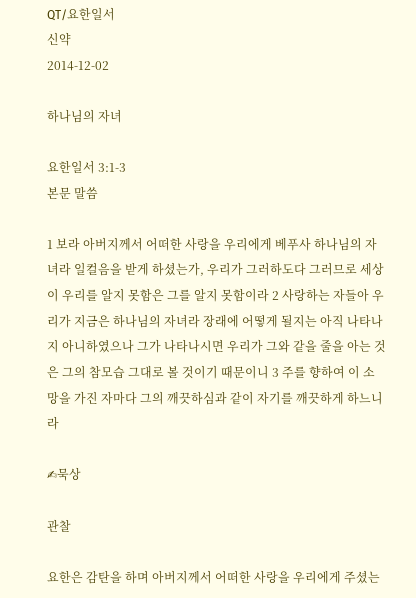QT/요한일서
신약
2014-12-02

하나님의 자녀

요한일서 3:1-3
본문 말씀

1 보라 아버지께서 어떠한 사랑을 우리에게 베푸사 하나님의 자녀라 일컬음을 받게 하셨는가, 우리가 그러하도다 그러므로 세상이 우리를 알지 못함은 그를 알지 못함이라 2 사랑하는 자들아 우리가 지금은 하나님의 자녀라 장래에 어떻게 될지는 아직 나타나지 아니하였으나 그가 나타나시면 우리가 그와 같을 줄을 아는 것은 그의 참모습 그대로 볼 것이기 때문이니 3 주를 향하여 이 소망을 가진 자마다 그의 깨끗하심과 같이 자기를 깨끗하게 하느니라

✍묵상

관찰

요한은 감탄을 하며 아버지께서 어떠한 사랑을 우리에게 주셨는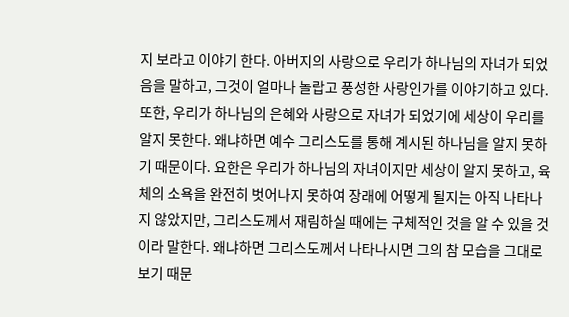지 보라고 이야기 한다. 아버지의 사랑으로 우리가 하나님의 자녀가 되었음을 말하고, 그것이 얼마나 놀랍고 풍성한 사랑인가를 이야기하고 있다. 또한, 우리가 하나님의 은혜와 사랑으로 자녀가 되었기에 세상이 우리를 알지 못한다. 왜냐하면 예수 그리스도를 통해 계시된 하나님을 알지 못하기 때문이다. 요한은 우리가 하나님의 자녀이지만 세상이 알지 못하고, 육체의 소욕을 완전히 벗어나지 못하여 장래에 어떻게 될지는 아직 나타나지 않았지만, 그리스도께서 재림하실 때에는 구체적인 것을 알 수 있을 것이라 말한다. 왜냐하면 그리스도께서 나타나시면 그의 참 모습을 그대로 보기 때문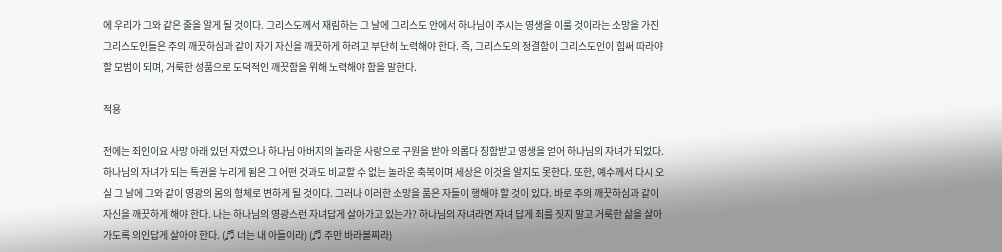에 우리가 그와 같은 줄을 알게 될 것이다. 그리스도께서 재림하는 그 날에 그리스도 안에서 하나님이 주시는 영생을 이룰 것이라는 소망을 가진 그리스도인들은 주의 깨끗하심과 같이 자기 자신을 깨끗하게 하려고 부단히 노력해야 한다. 즉, 그리스도의 정결함이 그리스도인이 힘써 따라야 할 모범이 되며, 거룩한 성품으로 도덕적인 깨끗함을 위해 노력해야 함을 말한다.

적용

전에는 죄인이요 사망 아래 있던 자였으나 하나님 아버지의 놀라운 사랑으로 구원을 받아 의롭다 칭함받고 영생을 얻어 하나님의 자녀가 되었다. 하나님의 자녀가 되는 특권을 누리게 됨은 그 어떤 것과도 비교할 수 없는 놀라운 축복이며 세상은 이것을 알지도 못한다. 또한, 예수께서 다시 오실 그 날에 그와 같이 영광의 몸의 형체로 변하게 될 것이다. 그러나 이러한 소망을 품은 자들이 행해야 할 것이 있다. 바로 주의 깨끗하심과 같이 자신을 깨끗하게 해야 한다. 나는 하나님의 영광스런 자녀답게 살아가고 있는가? 하나님의 자녀라면 자녀 답게 죄를 짓지 말고 거룩한 삶을 살아가도록 의인답게 살아야 한다. (♬ 너는 내 아들이라) (♬ 주만 바라볼찌라)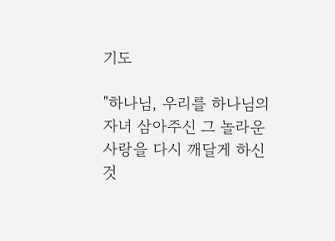기도

"하나님, 우리를 하나님의 자녀 삼아주신 그 놀라운 사랑을 다시 깨달게 하신 것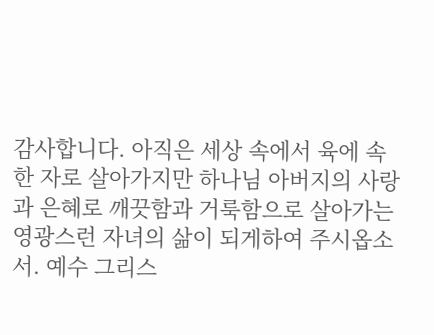감사합니다. 아직은 세상 속에서 육에 속한 자로 살아가지만 하나님 아버지의 사랑과 은혜로 깨끗함과 거룩함으로 살아가는 영광스런 자녀의 삶이 되게하여 주시옵소서. 예수 그리스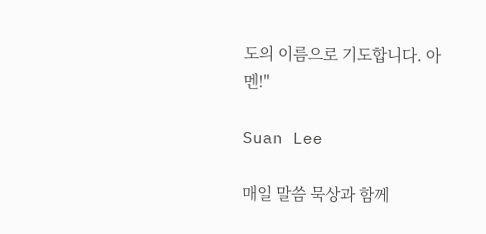도의 이름으로 기도합니다. 아멘!"

Suan Lee

매일 말씀 묵상과 함께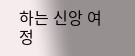하는 신앙 여정